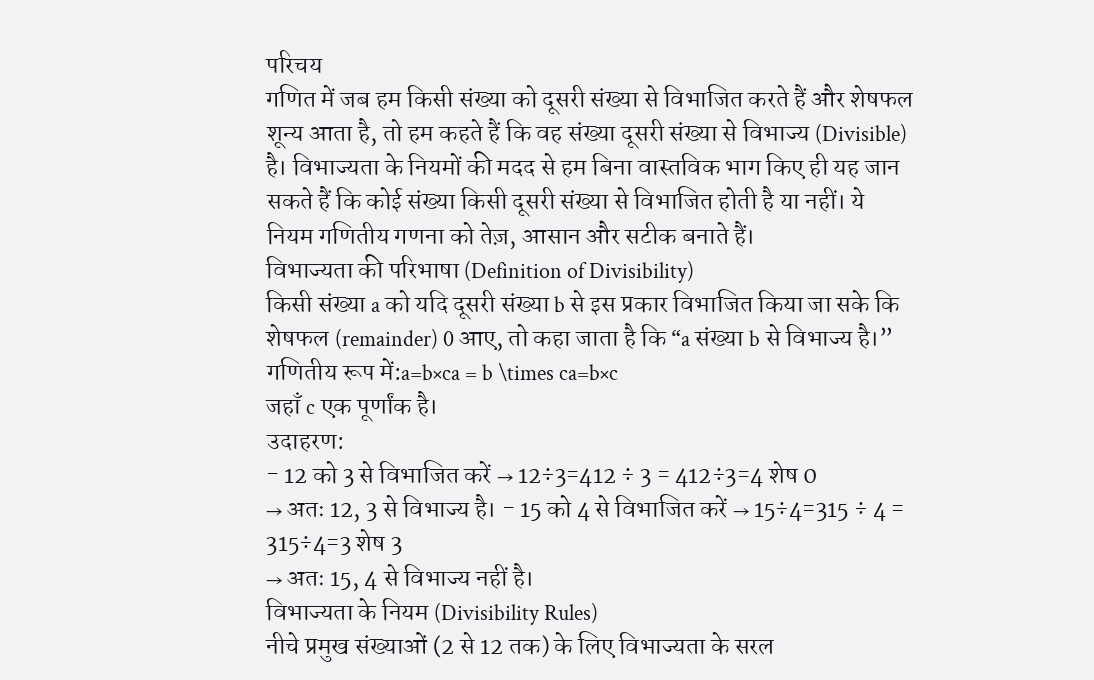परिचय
गणित में जब हम किसी संख्या को दूसरी संख्या से विभाजित करते हैं और शेषफल शून्य आता है, तो हम कहते हैं कि वह संख्या दूसरी संख्या से विभाज्य (Divisible) है। विभाज्यता के नियमों की मदद से हम बिना वास्तविक भाग किए ही यह जान सकते हैं कि कोई संख्या किसी दूसरी संख्या से विभाजित होती है या नहीं। ये नियम गणितीय गणना को तेज़, आसान और सटीक बनाते हैं।
विभाज्यता की परिभाषा (Definition of Divisibility)
किसी संख्या a को यदि दूसरी संख्या b से इस प्रकार विभाजित किया जा सके कि शेषफल (remainder) 0 आए, तो कहा जाता है कि “a संख्या b से विभाज्य है।”
गणितीय रूप में:a=b×ca = b \times ca=b×c
जहाँ c एक पूर्णांक है।
उदाहरण:
- 12 को 3 से विभाजित करें → 12÷3=412 ÷ 3 = 412÷3=4 शेष 0
→ अतः 12, 3 से विभाज्य है। - 15 को 4 से विभाजित करें → 15÷4=315 ÷ 4 = 315÷4=3 शेष 3
→ अतः 15, 4 से विभाज्य नहीं है।
विभाज्यता के नियम (Divisibility Rules)
नीचे प्रमुख संख्याओं (2 से 12 तक) के लिए विभाज्यता के सरल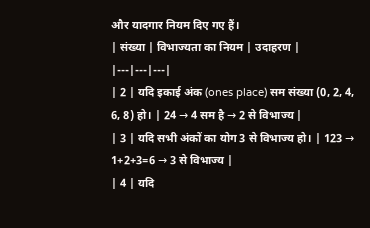और यादगार नियम दिए गए हैं।
| संख्या | विभाज्यता का नियम | उदाहरण |
|---|---|---|
| 2 | यदि इकाई अंक (ones place) सम संख्या (0, 2, 4, 6, 8) हो। | 24 → 4 सम है → 2 से विभाज्य |
| 3 | यदि सभी अंकों का योग 3 से विभाज्य हो। | 123 → 1+2+3=6 → 3 से विभाज्य |
| 4 | यदि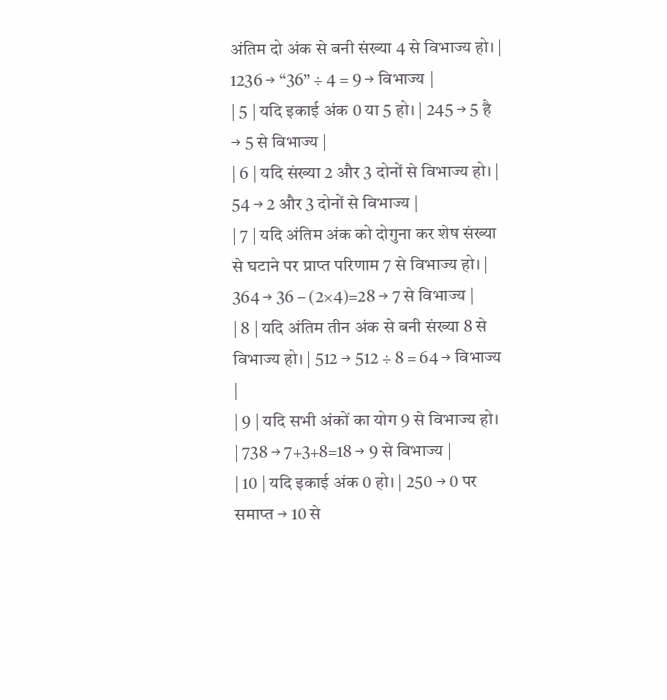अंतिम दो अंक से बनी संख्या 4 से विभाज्य हो। | 1236 → “36” ÷ 4 = 9 → विभाज्य |
| 5 | यदि इकाई अंक 0 या 5 हो। | 245 → 5 है → 5 से विभाज्य |
| 6 | यदि संख्या 2 और 3 दोनों से विभाज्य हो। | 54 → 2 और 3 दोनों से विभाज्य |
| 7 | यदि अंतिम अंक को दोगुना कर शेष संख्या से घटाने पर प्राप्त परिणाम 7 से विभाज्य हो। | 364 → 36 – (2×4)=28 → 7 से विभाज्य |
| 8 | यदि अंतिम तीन अंक से बनी संख्या 8 से विभाज्य हो। | 512 → 512 ÷ 8 = 64 → विभाज्य |
| 9 | यदि सभी अंकों का योग 9 से विभाज्य हो। | 738 → 7+3+8=18 → 9 से विभाज्य |
| 10 | यदि इकाई अंक 0 हो। | 250 → 0 पर समाप्त → 10 से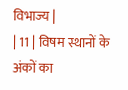विभाज्य |
| 11 | विषम स्थानों के अंकों का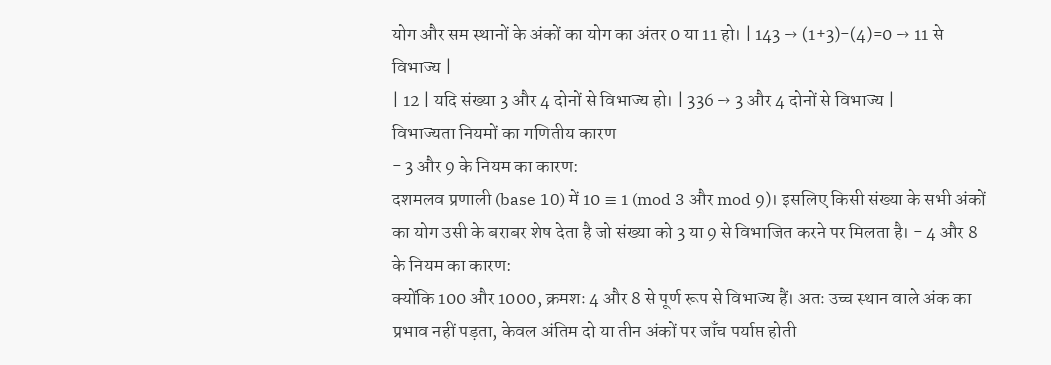योग और सम स्थानों के अंकों का योग का अंतर 0 या 11 हो। | 143 → (1+3)-(4)=0 → 11 से विभाज्य |
| 12 | यदि संख्या 3 और 4 दोनों से विभाज्य हो। | 336 → 3 और 4 दोनों से विभाज्य |
विभाज्यता नियमों का गणितीय कारण
- 3 और 9 के नियम का कारण:
दशमलव प्रणाली (base 10) में 10 ≡ 1 (mod 3 और mod 9)। इसलिए किसी संख्या के सभी अंकों का योग उसी के बराबर शेष देता है जो संख्या को 3 या 9 से विभाजित करने पर मिलता है। - 4 और 8 के नियम का कारण:
क्योंकि 100 और 1000, क्रमशः 4 और 8 से पूर्ण रूप से विभाज्य हैं। अतः उच्च स्थान वाले अंक का प्रभाव नहीं पड़ता, केवल अंतिम दो या तीन अंकों पर जाँच पर्याप्त होती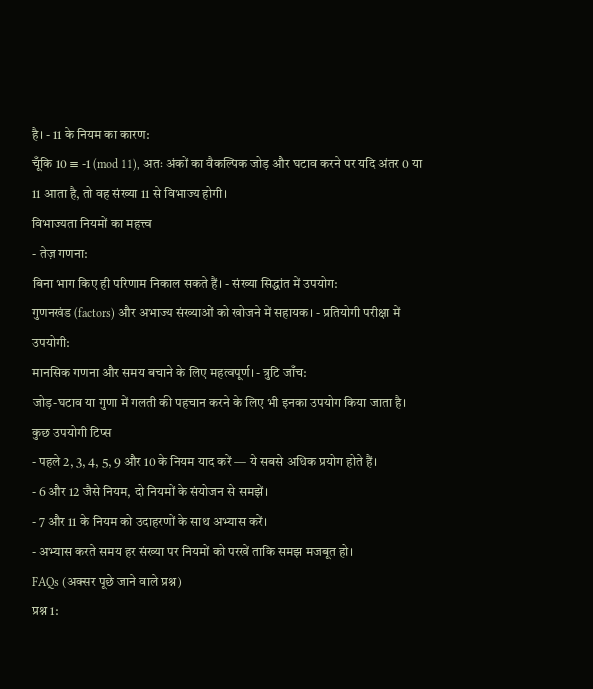है। - 11 के नियम का कारण:
चूँकि 10 ≡ -1 (mod 11), अतः अंकों का वैकल्पिक जोड़ और घटाव करने पर यदि अंतर 0 या 11 आता है, तो वह संख्या 11 से विभाज्य होगी।
विभाज्यता नियमों का महत्त्व
- तेज़ गणना:
बिना भाग किए ही परिणाम निकाल सकते हैं। - संख्या सिद्धांत में उपयोग:
गुणनखंड (factors) और अभाज्य संख्याओं को खोजने में सहायक। - प्रतियोगी परीक्षा में उपयोगी:
मानसिक गणना और समय बचाने के लिए महत्वपूर्ण। - त्रुटि जाँच:
जोड़-घटाव या गुणा में गलती की पहचान करने के लिए भी इनका उपयोग किया जाता है।
कुछ उपयोगी टिप्स
- पहले 2, 3, 4, 5, 9 और 10 के नियम याद करें — ये सबसे अधिक प्रयोग होते हैं।
- 6 और 12 जैसे नियम, दो नियमों के संयोजन से समझें।
- 7 और 11 के नियम को उदाहरणों के साथ अभ्यास करें।
- अभ्यास करते समय हर संख्या पर नियमों को परखें ताकि समझ मजबूत हो।
FAQs (अक्सर पूछे जाने वाले प्रश्न)
प्रश्न 1: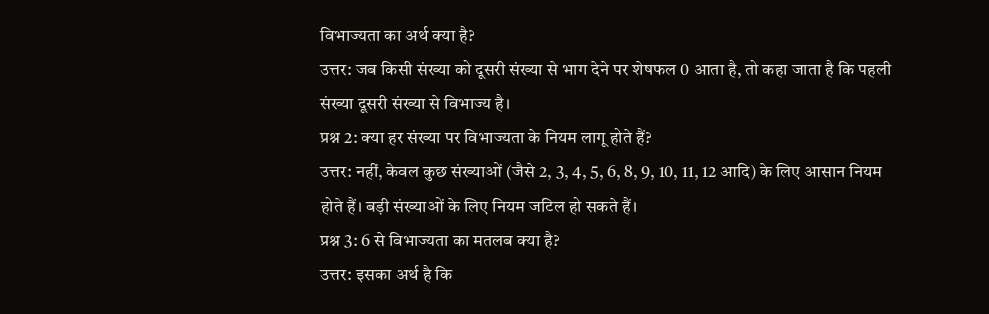विभाज्यता का अर्थ क्या है?
उत्तर: जब किसी संख्या को दूसरी संख्या से भाग देने पर शेषफल 0 आता है, तो कहा जाता है कि पहली संख्या दूसरी संख्या से विभाज्य है।
प्रश्न 2: क्या हर संख्या पर विभाज्यता के नियम लागू होते हैं?
उत्तर: नहीं, केवल कुछ संख्याओं (जैसे 2, 3, 4, 5, 6, 8, 9, 10, 11, 12 आदि) के लिए आसान नियम होते हैं। बड़ी संख्याओं के लिए नियम जटिल हो सकते हैं।
प्रश्न 3: 6 से विभाज्यता का मतलब क्या है?
उत्तर: इसका अर्थ है कि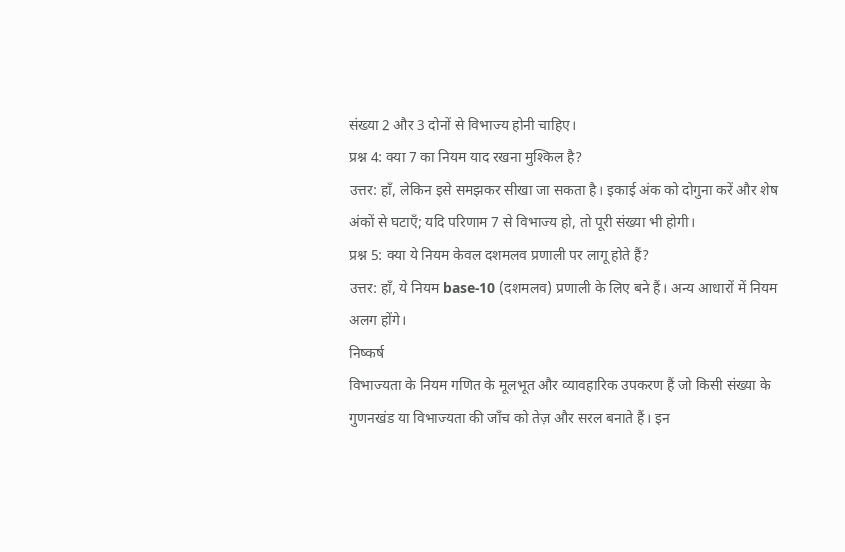संख्या 2 और 3 दोनों से विभाज्य होनी चाहिए।
प्रश्न 4: क्या 7 का नियम याद रखना मुश्किल है?
उत्तर: हाँ, लेकिन इसे समझकर सीखा जा सकता है। इकाई अंक को दोगुना करें और शेष अंकों से घटाएँ; यदि परिणाम 7 से विभाज्य हो, तो पूरी संख्या भी होगी।
प्रश्न 5: क्या ये नियम केवल दशमलव प्रणाली पर लागू होते हैं?
उत्तर: हाँ, ये नियम base-10 (दशमलव) प्रणाली के लिए बने हैं। अन्य आधारों में नियम अलग होंगे।
निष्कर्ष
विभाज्यता के नियम गणित के मूलभूत और व्यावहारिक उपकरण हैं जो किसी संख्या के गुणनखंड या विभाज्यता की जाँच को तेज़ और सरल बनाते हैं। इन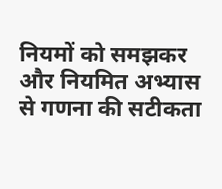नियमों को समझकर और नियमित अभ्यास से गणना की सटीकता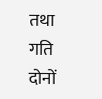तथा गति दोनों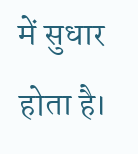में सुधार होता है।